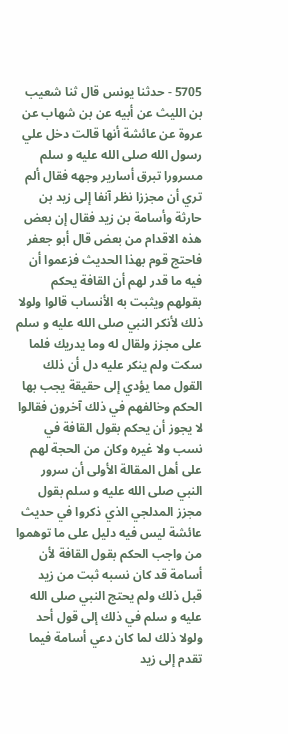5705 - حدثنا يونس قال ثنا شعيب بن الليث عن أبيه عن بن شهاب عن عروة عن عائشة أنها قالت دخل علي رسول الله صلى الله عليه و سلم مسرورا تبرق أسارير وجهه فقال ألم تري أن مجززا نظر آنفا إلى زيد بن حارثة وأسامة بن زيد فقال إن بعض هذه الاقدام من بعض قال أبو جعفر فاحتج قوم بهذا الحديث فزعموا أن فيه ما قدر لهم أن القافة يحكم بقولهم ويثبت به الأنساب قالوا ولولا ذلك لأنكر النبي صلى الله عليه و سلم على مجزز ولقال له وما يدريك فلما سكت ولم ينكر عليه دل أن ذلك القول مما يؤدي إلى حقيقة يجب بها الحكم وخالفهم في ذلك آخرون فقالوا لا يجوز أن يحكم بقول القافة في نسب ولا غيره وكان من الحجة لهم على أهل المقالة الأولى أن سرور النبي صلى الله عليه و سلم بقول مجزز المدلجي الذي ذكروا في حديث عائشة ليس فيه دليل على ما توهموا من واجب الحكم بقول القافة لأن أسامة قد كان نسبه ثبت من زيد قبل ذلك ولم يحتج النبي صلى الله عليه و سلم في ذلك إلى قول أحد ولولا ذلك لما كان دعي أسامة فيما تقدم إلى زيد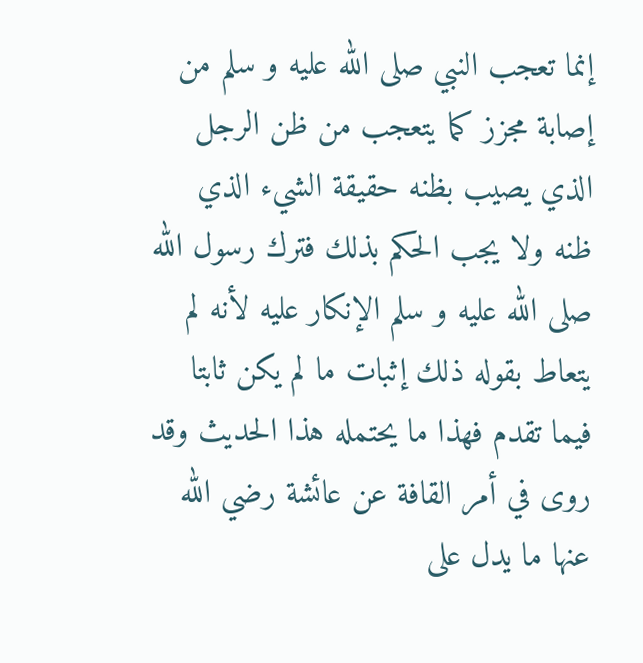إنما تعجب النبي صلى الله عليه و سلم من إصابة مجزز كما يتعجب من ظن الرجل الذي يصيب بظنه حقيقة الشيء الذي ظنه ولا يجب الحكم بذلك فترك رسول الله صلى الله عليه و سلم الإنكار عليه لأنه لم يتعاط بقوله ذلك إثبات ما لم يكن ثابتا فيما تقدم فهذا ما يحتمله هذا الحديث وقد روى في أمر القافة عن عائشة رضي الله عنها ما يدل على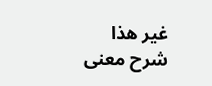غير هذا
شرح معنی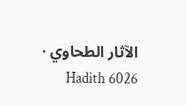الآثار الطحاوي · Hadith 6026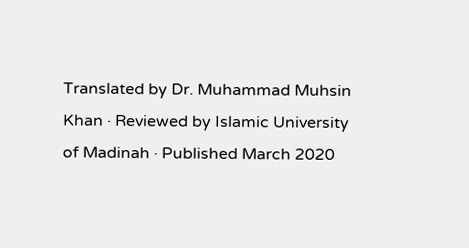Translated by Dr. Muhammad Muhsin Khan · Reviewed by Islamic University of Madinah · Published March 2020